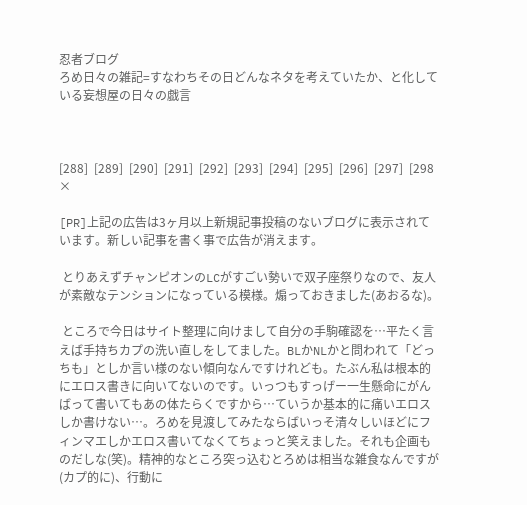忍者ブログ
ろめ日々の雑記=すなわちその日どんなネタを考えていたか、と化している妄想屋の日々の戯言



[288]  [289]  [290]  [291]  [292]  [293]  [294]  [295]  [296]  [297]  [298
×

[PR]上記の広告は3ヶ月以上新規記事投稿のないブログに表示されています。新しい記事を書く事で広告が消えます。

 とりあえずチャンピオンのLCがすごい勢いで双子座祭りなので、友人が素敵なテンションになっている模様。煽っておきました(あおるな)。

 ところで今日はサイト整理に向けまして自分の手駒確認を…平たく言えば手持ちカプの洗い直しをしてました。BLかNLかと問われて「どっちも」としか言い様のない傾向なんですけれども。たぶん私は根本的にエロス書きに向いてないのです。いっつもすっげー一生懸命にがんばって書いてもあの体たらくですから…ていうか基本的に痛いエロスしか書けない…。ろめを見渡してみたならばいっそ清々しいほどにフィンマエしかエロス書いてなくてちょっと笑えました。それも企画ものだしな(笑)。精神的なところ突っ込むとろめは相当な雑食なんですが(カプ的に)、行動に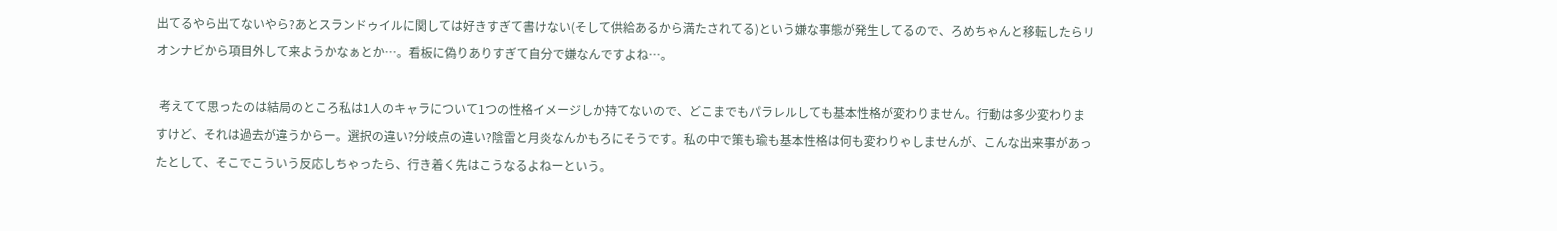出てるやら出てないやら?あとスランドゥイルに関しては好きすぎて書けない(そして供給あるから満たされてる)という嫌な事態が発生してるので、ろめちゃんと移転したらリオンナビから項目外して来ようかなぁとか…。看板に偽りありすぎて自分で嫌なんですよね…。

 考えてて思ったのは結局のところ私は1人のキャラについて1つの性格イメージしか持てないので、どこまでもパラレルしても基本性格が変わりません。行動は多少変わりますけど、それは過去が違うからー。選択の違い?分岐点の違い?陰雷と月炎なんかもろにそうです。私の中で策も瑜も基本性格は何も変わりゃしませんが、こんな出来事があったとして、そこでこういう反応しちゃったら、行き着く先はこうなるよねーという。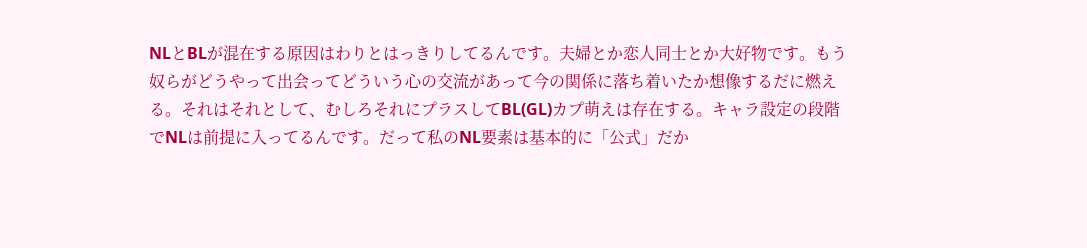NLとBLが混在する原因はわりとはっきりしてるんです。夫婦とか恋人同士とか大好物です。もう奴らがどうやって出会ってどういう心の交流があって今の関係に落ち着いたか想像するだに燃える。それはそれとして、むしろそれにプラスしてBL(GL)カプ萌えは存在する。キャラ設定の段階でNLは前提に入ってるんです。だって私のNL要素は基本的に「公式」だか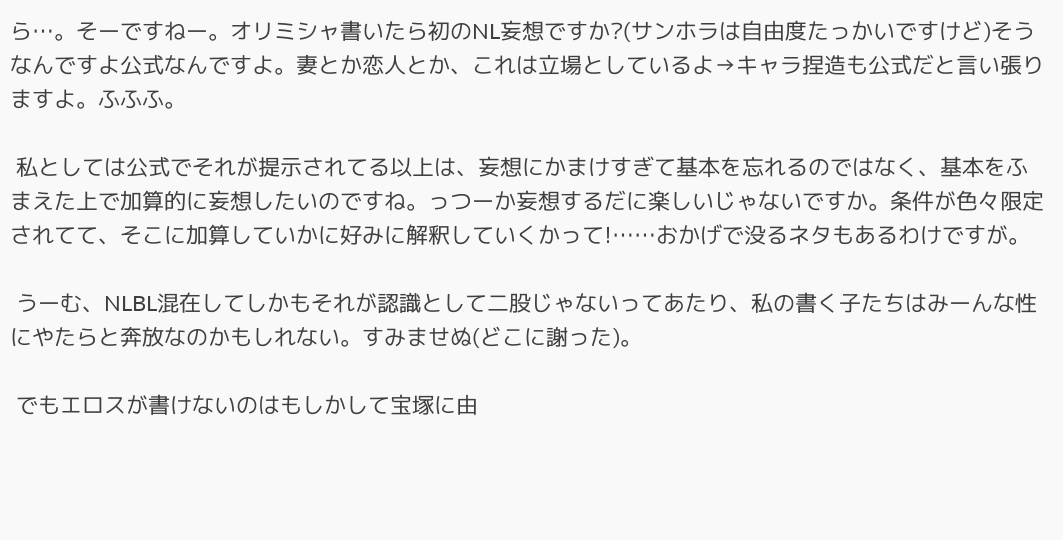ら…。そーですねー。オリミシャ書いたら初のNL妄想ですか?(サンホラは自由度たっかいですけど)そうなんですよ公式なんですよ。妻とか恋人とか、これは立場としているよ→キャラ捏造も公式だと言い張りますよ。ふふふ。

 私としては公式でそれが提示されてる以上は、妄想にかまけすぎて基本を忘れるのではなく、基本をふまえた上で加算的に妄想したいのですね。っつーか妄想するだに楽しいじゃないですか。条件が色々限定されてて、そこに加算していかに好みに解釈していくかって!……おかげで没るネタもあるわけですが。

 うーむ、NLBL混在してしかもそれが認識として二股じゃないってあたり、私の書く子たちはみーんな性にやたらと奔放なのかもしれない。すみませぬ(どこに謝った)。

 でもエロスが書けないのはもしかして宝塚に由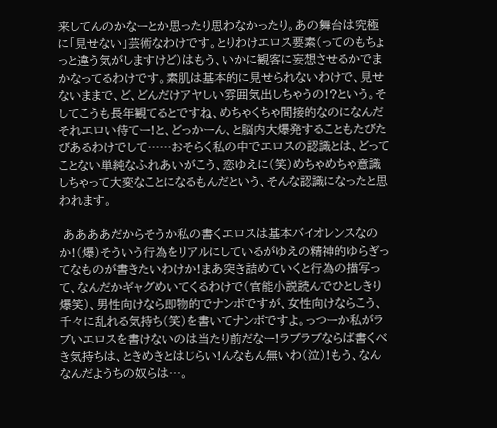来してんのかなーとか思ったり思わなかったり。あの舞台は究極に「見せない」芸術なわけです。とりわけエロス要素(ってのもちょっと違う気がしますけど)はもう、いかに観客に妄想させるかでまかなってるわけです。素肌は基本的に見せられないわけで、見せないままで、ど、どんだけアヤしい雰囲気出しちゃうの!?という。そしてこうも長年観てるとですね、めちゃくちゃ間接的なのになんだそれエロい待てー!と、どっかーん、と脳内大爆発することもたびたびあるわけでして……おそらく私の中でエロスの認識とは、どってことない単純なふれあいがこう、恋ゆえに(笑)めちゃめちゃ意識しちゃって大変なことになるもんだという、そんな認識になったと思われます。

 ああああだからそうか私の書くエロスは基本バイオレンスなのか!(爆)そういう行為をリアルにしているがゆえの精神的ゆらぎってなものが書きたいわけか!まあ突き詰めていくと行為の描写って、なんだかギャグめいてくるわけで(官能小説読んでひとしきり爆笑)、男性向けなら即物的でナンボですが、女性向けならこう、千々に乱れる気持ち(笑)を書いてナンボですよ。っつーか私がラブいエロスを書けないのは当たり前だなー!ラブラブならば書くべき気持ちは、ときめきとはじらい!んなもん無いわ(泣)!もう、なんなんだようちの奴らは…。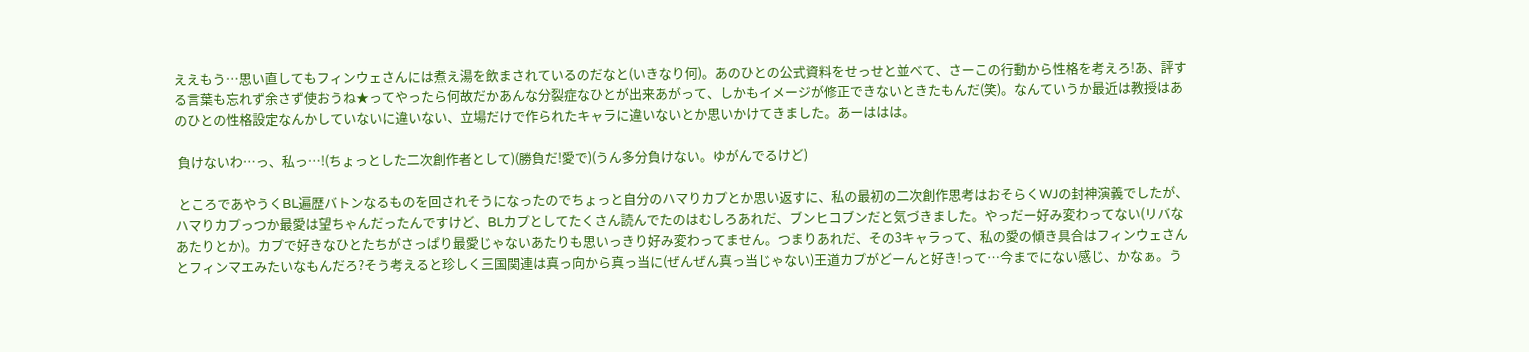ええもう…思い直してもフィンウェさんには煮え湯を飲まされているのだなと(いきなり何)。あのひとの公式資料をせっせと並べて、さーこの行動から性格を考えろ!あ、評する言葉も忘れず余さず使おうね★ってやったら何故だかあんな分裂症なひとが出来あがって、しかもイメージが修正できないときたもんだ(笑)。なんていうか最近は教授はあのひとの性格設定なんかしていないに違いない、立場だけで作られたキャラに違いないとか思いかけてきました。あーははは。

 負けないわ…っ、私っ…!(ちょっとした二次創作者として)(勝負だ!愛で)(うん多分負けない。ゆがんでるけど)

 ところであやうくBL遍歴バトンなるものを回されそうになったのでちょっと自分のハマりカプとか思い返すに、私の最初の二次創作思考はおそらくWJの封神演義でしたが、ハマりカプっつか最愛は望ちゃんだったんですけど、BLカプとしてたくさん読んでたのはむしろあれだ、ブンヒコブンだと気づきました。やっだー好み変わってない(リバなあたりとか)。カプで好きなひとたちがさっぱり最愛じゃないあたりも思いっきり好み変わってません。つまりあれだ、その3キャラって、私の愛の傾き具合はフィンウェさんとフィンマエみたいなもんだろ?そう考えると珍しく三国関連は真っ向から真っ当に(ぜんぜん真っ当じゃない)王道カプがどーんと好き!って…今までにない感じ、かなぁ。う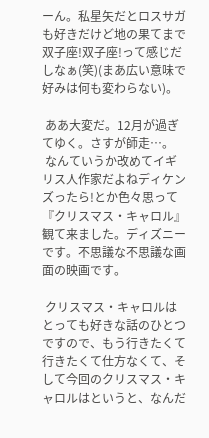ーん。私星矢だとロスサガも好きだけど地の果てまで双子座!双子座!って感じだしなぁ(笑)(まあ広い意味で好みは何も変わらない)。

 ああ大変だ。12月が過ぎてゆく。さすが師走…。
 なんていうか改めてイギリス人作家だよねディケンズったら!とか色々思って『クリスマス・キャロル』観て来ました。ディズニーです。不思議な不思議な画面の映画です。

 クリスマス・キャロルはとっても好きな話のひとつですので、もう行きたくて行きたくて仕方なくて、そして今回のクリスマス・キャロルはというと、なんだ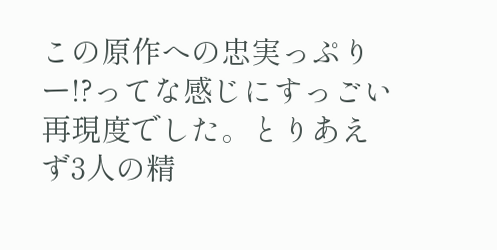この原作への忠実っぷりー!?ってな感じにすっごい再現度でした。とりあえず3人の精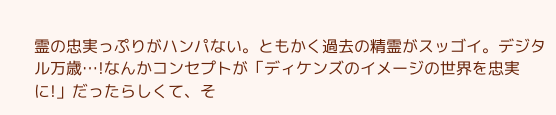霊の忠実っぷりがハンパない。ともかく過去の精霊がスッゴイ。デジタル万歳…!なんかコンセプトが「ディケンズのイメージの世界を忠実に!」だったらしくて、そ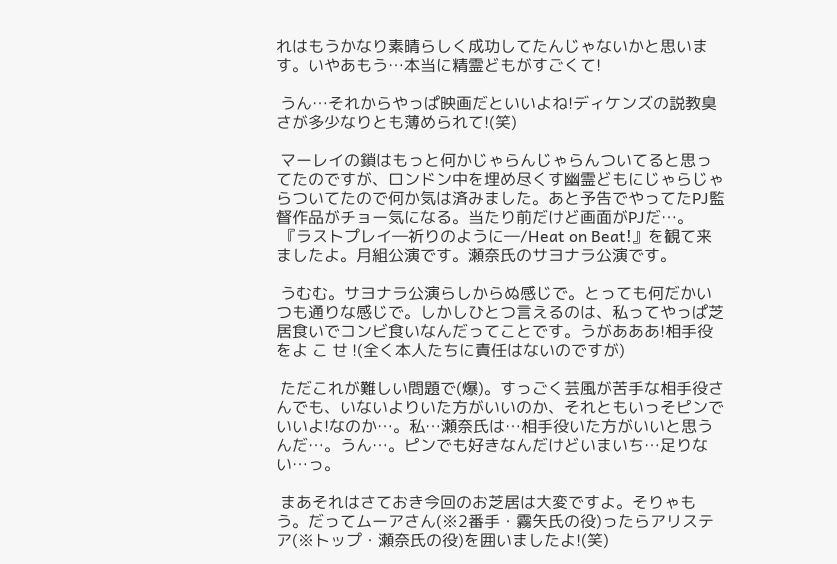れはもうかなり素晴らしく成功してたんじゃないかと思います。いやあもう…本当に精霊どもがすごくて!

 うん…それからやっぱ映画だといいよね!ディケンズの説教臭さが多少なりとも薄められて!(笑)

 マーレイの鎖はもっと何かじゃらんじゃらんついてると思ってたのですが、ロンドン中を埋め尽くす幽霊どもにじゃらじゃらついてたので何か気は済みました。あと予告でやってたPJ監督作品がチョー気になる。当たり前だけど画面がPJだ…。
 『ラストプレイ―祈りのように―/Heat on Beat!』を観て来ましたよ。月組公演です。瀬奈氏のサヨナラ公演です。

 うむむ。サヨナラ公演らしからぬ感じで。とっても何だかいつも通りな感じで。しかしひとつ言えるのは、私ってやっぱ芝居食いでコンビ食いなんだってことです。うがあああ!相手役をよ こ せ !(全く本人たちに責任はないのですが)

 ただこれが難しい問題で(爆)。すっごく芸風が苦手な相手役さんでも、いないよりいた方がいいのか、それともいっそピンでいいよ!なのか…。私…瀬奈氏は…相手役いた方がいいと思うんだ…。うん…。ピンでも好きなんだけどいまいち…足りない…っ。

 まあそれはさておき今回のお芝居は大変ですよ。そりゃもう。だってムーアさん(※2番手・霧矢氏の役)ったらアリステア(※トップ・瀬奈氏の役)を囲いましたよ!(笑)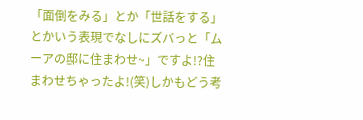「面倒をみる」とか「世話をする」とかいう表現でなしにズバっと「ムーアの邸に住まわせ~」ですよ!?住まわせちゃったよ!(笑)しかもどう考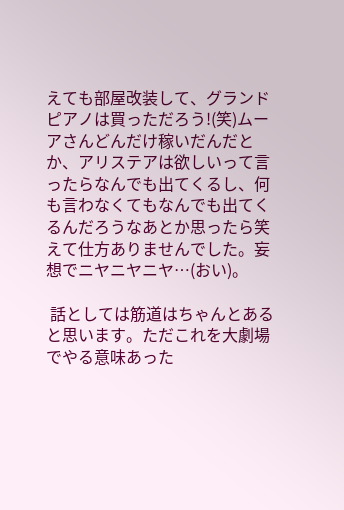えても部屋改装して、グランドピアノは買っただろう!(笑)ムーアさんどんだけ稼いだんだとか、アリステアは欲しいって言ったらなんでも出てくるし、何も言わなくてもなんでも出てくるんだろうなあとか思ったら笑えて仕方ありませんでした。妄想でニヤニヤニヤ…(おい)。

 話としては筋道はちゃんとあると思います。ただこれを大劇場でやる意味あった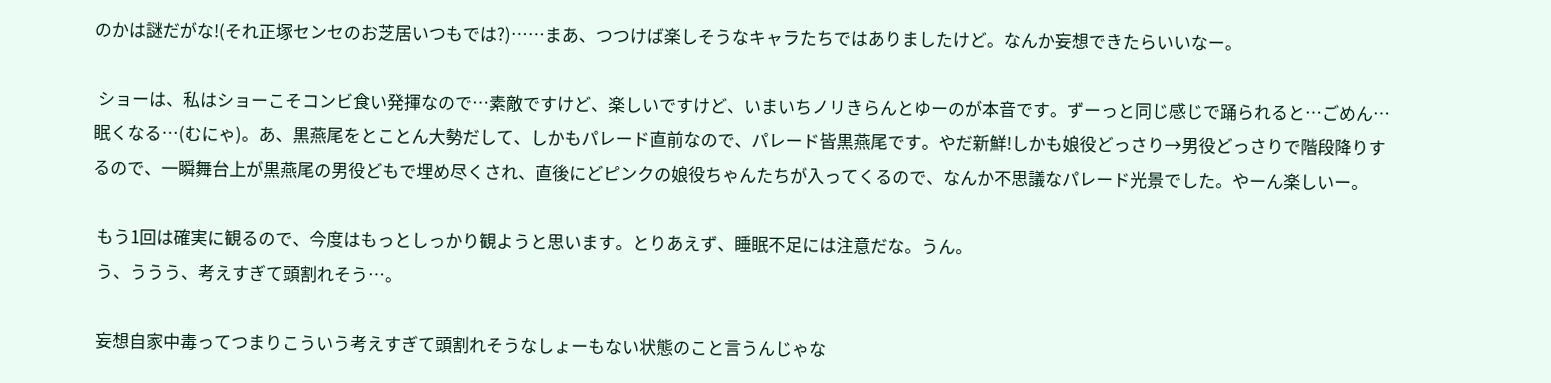のかは謎だがな!(それ正塚センセのお芝居いつもでは?)……まあ、つつけば楽しそうなキャラたちではありましたけど。なんか妄想できたらいいなー。

 ショーは、私はショーこそコンビ食い発揮なので…素敵ですけど、楽しいですけど、いまいちノリきらんとゆーのが本音です。ずーっと同じ感じで踊られると…ごめん…眠くなる…(むにゃ)。あ、黒燕尾をとことん大勢だして、しかもパレード直前なので、パレード皆黒燕尾です。やだ新鮮!しかも娘役どっさり→男役どっさりで階段降りするので、一瞬舞台上が黒燕尾の男役どもで埋め尽くされ、直後にどピンクの娘役ちゃんたちが入ってくるので、なんか不思議なパレード光景でした。やーん楽しいー。

 もう1回は確実に観るので、今度はもっとしっかり観ようと思います。とりあえず、睡眠不足には注意だな。うん。
 う、ううう、考えすぎて頭割れそう…。

 妄想自家中毒ってつまりこういう考えすぎて頭割れそうなしょーもない状態のこと言うんじゃな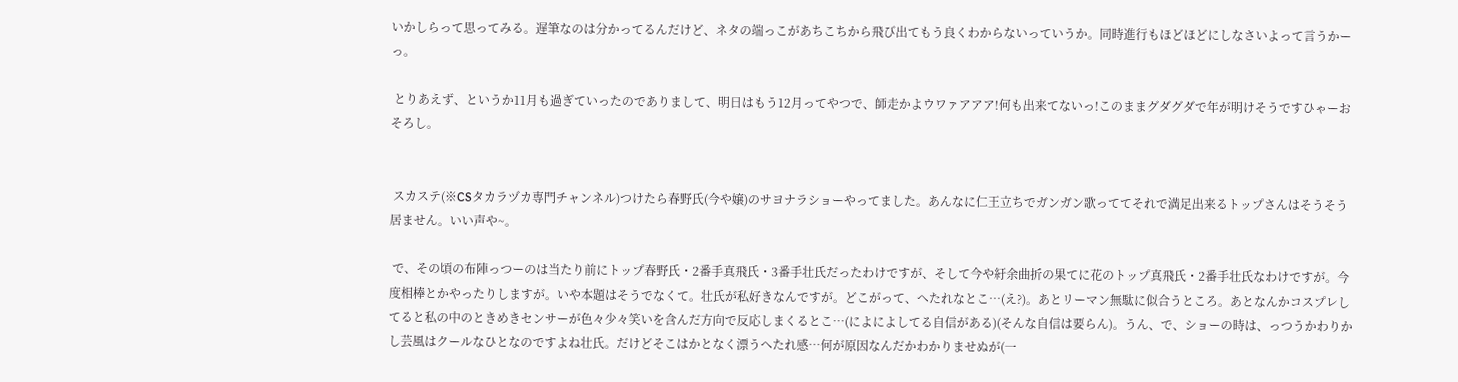いかしらって思ってみる。遅筆なのは分かってるんだけど、ネタの端っこがあちこちから飛び出てもう良くわからないっていうか。同時進行もほどほどにしなさいよって言うかーっ。

 とりあえず、というか11月も過ぎていったのでありまして、明日はもう12月ってやつで、師走かよウワァアアア!何も出来てないっ!このままグダグダで年が明けそうですひゃーおそろし。


 スカステ(※CSタカラヅカ専門チャンネル)つけたら春野氏(今や嬢)のサヨナラショーやってました。あんなに仁王立ちでガンガン歌っててそれで満足出来るトップさんはそうそう居ません。いい声や~。

 で、その頃の布陣っつーのは当たり前にトップ春野氏・2番手真飛氏・3番手壮氏だったわけですが、そして今や紆余曲折の果てに花のトップ真飛氏・2番手壮氏なわけですが。今度相棒とかやったりしますが。いや本題はそうでなくて。壮氏が私好きなんですが。どこがって、へたれなとこ…(え?)。あとリーマン無駄に似合うところ。あとなんかコスプレしてると私の中のときめきセンサーが色々少々笑いを含んだ方向で反応しまくるとこ…(によによしてる自信がある)(そんな自信は要らん)。うん、で、ショーの時は、っつうかわりかし芸風はクールなひとなのですよね壮氏。だけどそこはかとなく漂うへたれ感…何が原因なんだかわかりませぬが(一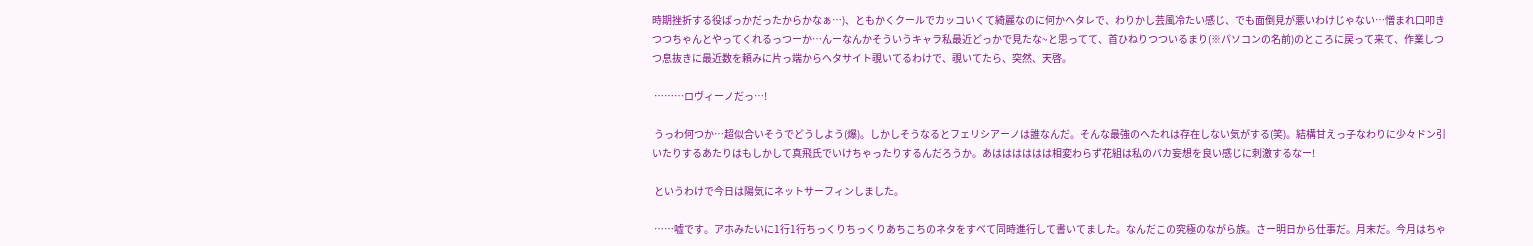時期挫折する役ばっかだったからかなぁ…)、ともかくクールでカッコいくて綺麗なのに何かヘタレで、わりかし芸風冷たい感じ、でも面倒見が悪いわけじゃない…憎まれ口叩きつつちゃんとやってくれるっつーか…んーなんかそういうキャラ私最近どっかで見たな~と思ってて、首ひねりつついるまり(※パソコンの名前)のところに戻って来て、作業しつつ息抜きに最近数を頼みに片っ端からヘタサイト覗いてるわけで、覗いてたら、突然、天啓。

 ………ロヴィーノだっ…!

 うっわ何つか…超似合いそうでどうしよう(爆)。しかしそうなるとフェリシアーノは誰なんだ。そんな最強のへたれは存在しない気がする(笑)。結構甘えっ子なわりに少々ドン引いたりするあたりはもしかして真飛氏でいけちゃったりするんだろうか。あはははははは相変わらず花組は私のバカ妄想を良い感じに刺激するなー!

 というわけで今日は陽気にネットサーフィンしました。

 ……嘘です。アホみたいに1行1行ちっくりちっくりあちこちのネタをすべて同時進行して書いてました。なんだこの究極のながら族。さー明日から仕事だ。月末だ。今月はちゃ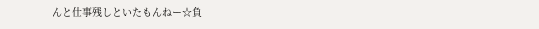んと仕事残しといたもんねー☆負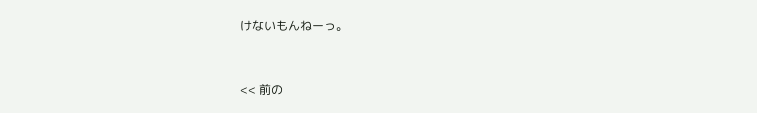けないもんねーっ。


<< 前の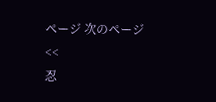ページ 次のページ <<
忍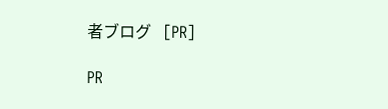者ブログ   [PR]

PR